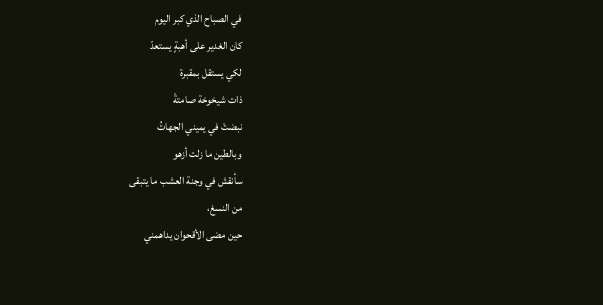في الصباح الذي كبر اليوم
كان الغدير على أهبةٍ يستعدّ
لكي يستقل بمقبرة
ذات شيخوخة صامتةْ
نبضتْ في يميني الجهاتُ
وبالطين ما زلت أزهو
سأنقش في وجنة العشب ما يتبقى
من النسغ،
حين مضى الأقحوان يداهمني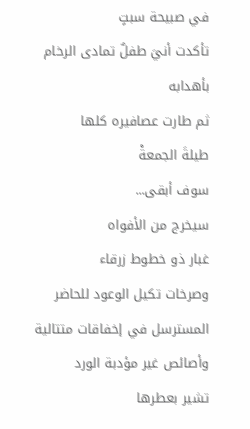في صبيحة سبتٍ
تأكدت أنيَ طفلٌ تمادى الرخام
بأهدابه
ثم طارت عصافيره كلها
طيلةَ الجمعةْ
سوف أبقى...
سيخرج من الأفواه
غبار ذو خطوط زرقاء
وصرخات تكيل الوعود للحاضر المسترسل في إخفاقات متتالية
وأصائص غير مؤدبة الورد
تشير بعطرها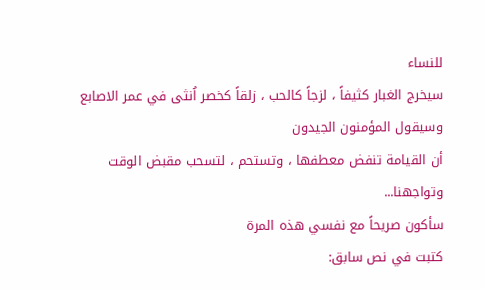للنساء
سيخرج الغبار كثيفاً ، لزجاً كالحب ، زلقاً كخصر اُنثى في عمر الاصابع
وسيقول المؤمنون الجيدون
أن القيامة تنفض معطفها ، وتستحم ، لتسحب مقبض الوقت
وتواجهنا...
سأكون صريحاً مع نفسي هذه المرة
كتبت في نص سابق: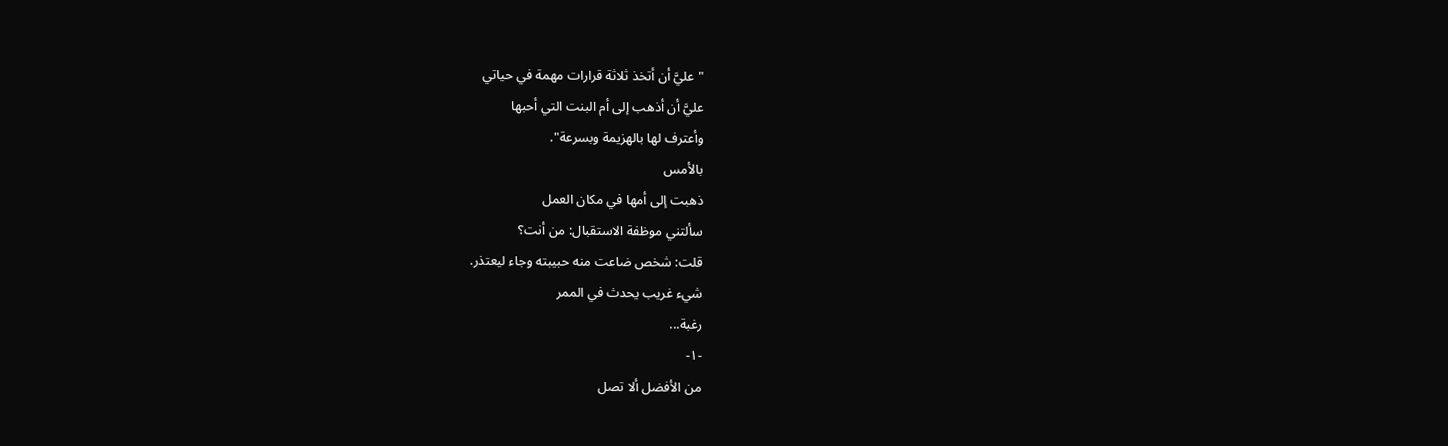"عليَّ أن أتخذ ثلاثة قرارات مهمة في حياتي
عليَّ أن أذهب إلى أم البنت التي أحبها
وأعترف لها بالهزيمة وبسرعة".
بالأمس
ذهبت إلى أمها في مكان العمل
سألتني موظفة الاستقبال: من أنت؟
قلت: شخص ضاعت منه حبيبته وجاء ليعتذر.
شيء غريب يحدث في الممر
رغبة...
-١-
من الأفضل ألا تصل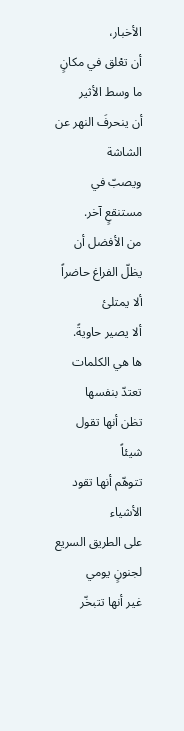الأخبار،
أن تعْلق في مكانٍ ما وسط الأثير
أن ينحرفَ النهر عن الشاشة
ويصبّ في مستنقعٍ آخر.
من الأفضل أن يظلّ الفراغ حاضراً
ألا يمتلئ
ألا يصير حاويةً.
ها هي الكلمات
تعتدّ بنفسها
تظن أنها تقول شيئاً
تتوهّم أنها تقود الأشياء
على الطريق السريع
لجنونٍ يومي
غير أنها تتبخّر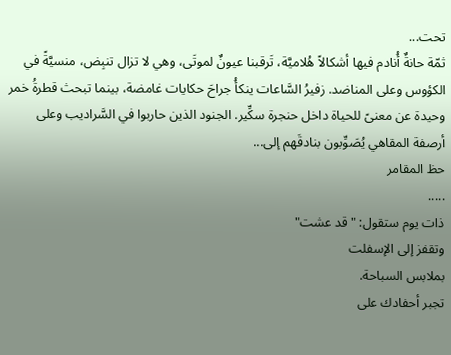تحت...
ثمّة حانةٌ أُنادم فيها أشكالاً هُلاميَّة، تَرقبنا عيونٌ لموتَى، وهي لا تزال تنبِض، منسيَّةً في الكؤوس وعلى المناضد. زفيرُ السَّاعات ينكأُ جراحَ حكايات غامضة، بينما تبحث قطرةُ خمر وحيدة عن معنىً للحياة داخل حنجرة سكِّير. الجنود الذين حاربوا في السَّراديب وعلى أرصفة المقاهي يُصَوِّبون بنادقَهم إلى...
حظ المقامر
.....
ذات يوم ستقول: "قد عشت"
وتقفز إلى الإسفلت
بملابس السباحة.
تجبر أحفادك على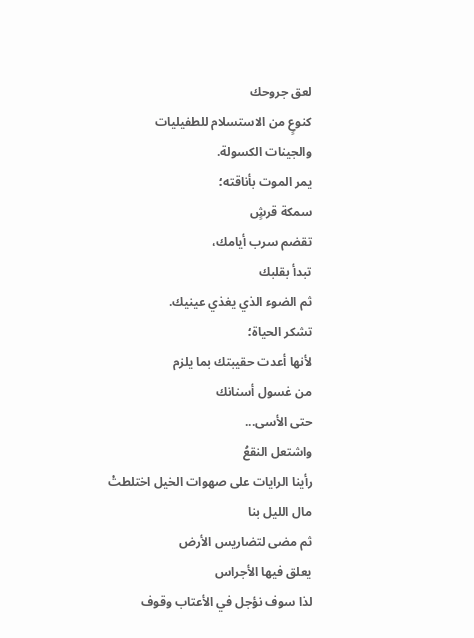لعق جروحك
كنوعٍ من الاستسلام للطفيليات
والجينات الكسولة.
يمر الموت بأناقته؛
سمكة قرشٍ
تقضم سرب أيامك،
تبدأ بقلبك
ثم الضوء الذي يغذي عينيك.
تشكر الحياة؛
لأنها أعدت حقيبتك بما يلزم
من غسول أسنانك
حتى الأسى...
واشتعل النقعُ
رأينا الرايات على صهوات الخيل اختلطتْ
مال الليل بنا
ثم مضى لتضاريس الأرض
يعلق فيها الأجراس
لذا سوف نؤجل في الأعتاب وقوف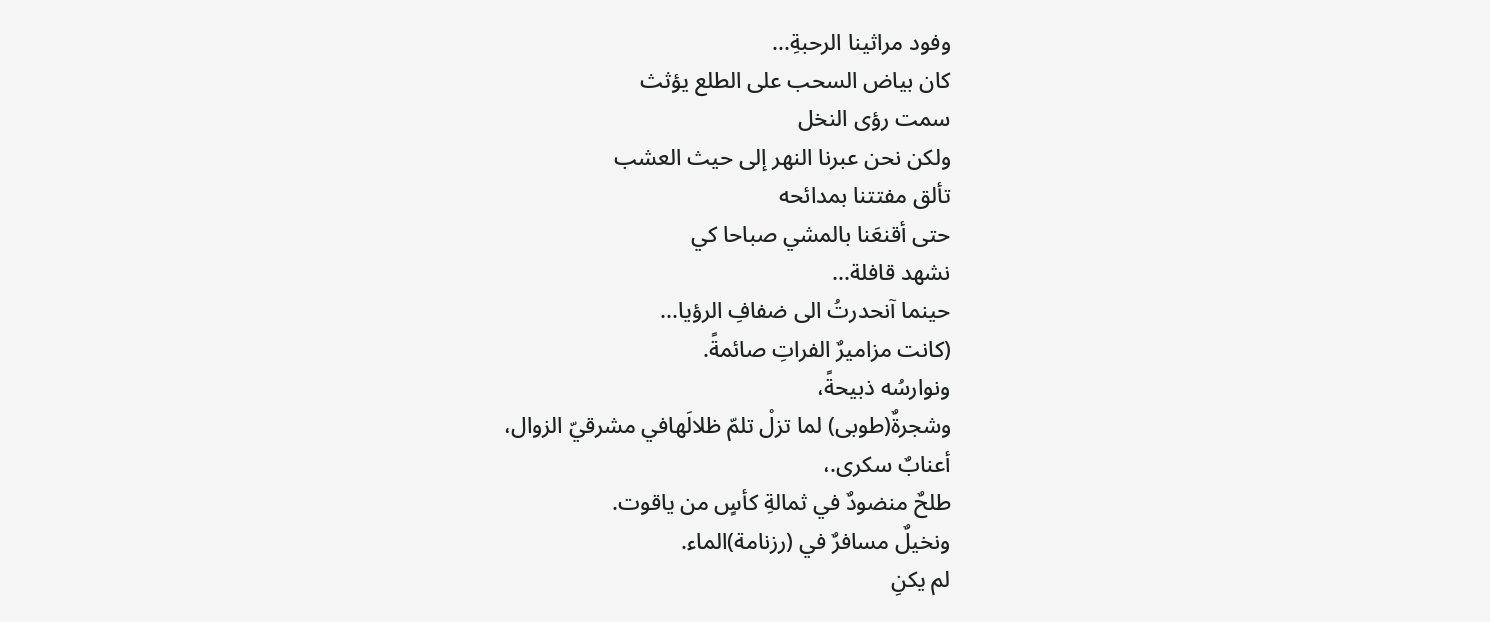وفود مراثينا الرحبةِ...
كان بياض السحب على الطلع يؤثث
سمت رؤى النخل
ولكن نحن عبرنا النهر إلى حيث العشب
تألق مفتتنا بمدائحه
حتى أقنعَنا بالمشي صباحا كي
نشهد قافلة...
حينما آنحدرتُ الى ضفافِ الرؤيا...
(كانت مزاميرٌ الفراتِ صائمةً.
ونوارسُه ذبيحةً،
وشجرةٌ(طوبى) لما تزلْ تلمّ ظلالَهافي مشرقيّ الزوال،
أعنابٌ سكرى.،
طلحٌ منضودٌ في ثمالةِ كأسٍ من ياقوت.
ونخيلٌ مسافرٌ في (رزنامة)الماء.
لم يكنِ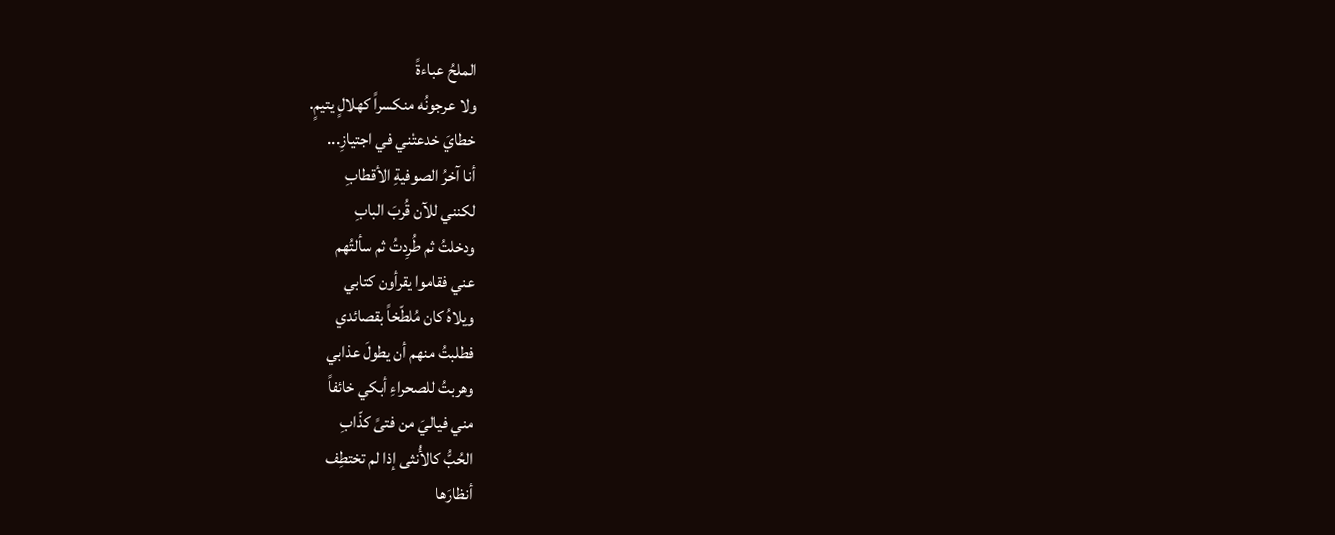الملحُ عباءةً
ولا عرجونُه منكسراً كهلالٍ يتيمٍ.
خطايَ خدعتْني في اجتيازِ...
أنا آخرُ الصوفيةِ الأقطابِ
لكنني للآن قُربَ البابِ
ودخلتُ ثم طُرِدتُ ثم سألتُهم
عني فقاموا يقرأون كتابي
ويلاهُ كان مُلطّخاً بقصائدي
فطلبتُ منهم أن يطولَ عذابي
وهربتُ للصحراءِ أبكي خائفاً
مني فياليَ من فتىً كذّابِ
الحُبُّ كالأُنثى إذا لم تختطِف
أنظارَها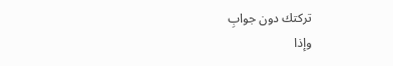تركتك دون جوابِ
وإذا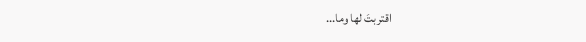اقتربتَ لها وما...